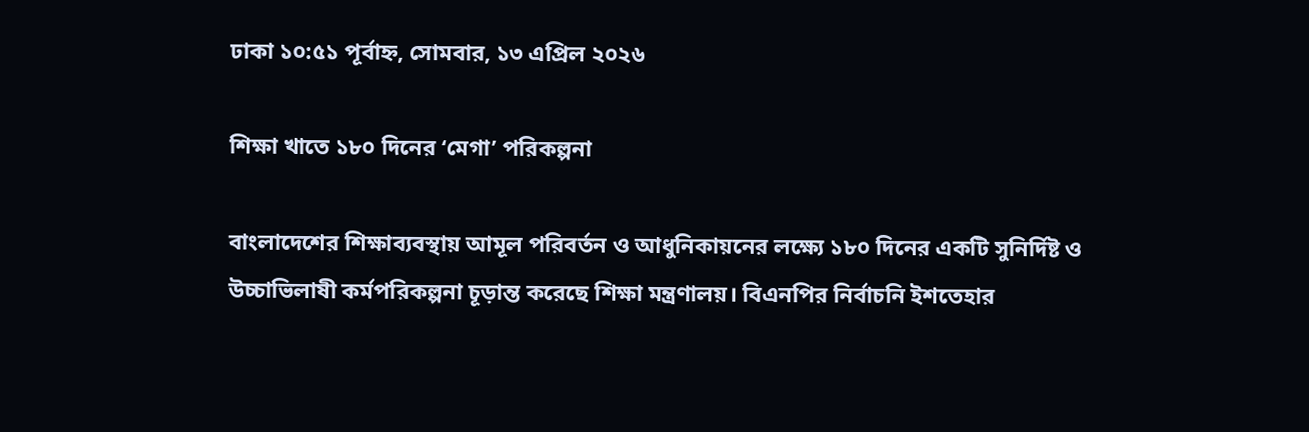ঢাকা ১০:৫১ পূর্বাহ্ন, সোমবার, ১৩ এপ্রিল ২০২৬

শিক্ষা খাতে ১৮০ দিনের ‘মেগা’ পরিকল্পনা

বাংলাদেশের শিক্ষাব্যবস্থায় আমূল পরিবর্তন ও আধুনিকায়নের লক্ষ্যে ১৮০ দিনের একটি সুনির্দিষ্ট ও উচ্চাভিলাষী কর্মপরিকল্পনা চূড়ান্ত করেছে শিক্ষা মন্ত্রণালয়। বিএনপির নির্বাচনি ইশতেহার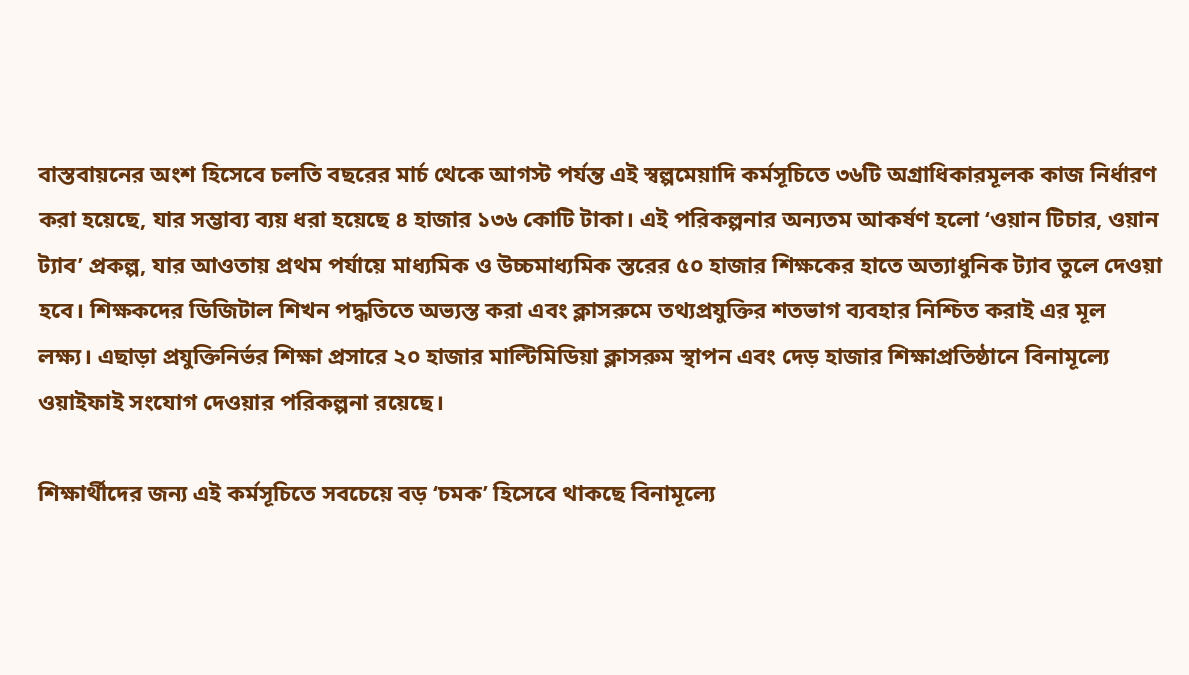বাস্তবায়নের অংশ হিসেবে চলতি বছরের মার্চ থেকে আগস্ট পর্যন্ত এই স্বল্পমেয়াদি কর্মসূচিতে ৩৬টি অগ্রাধিকারমূলক কাজ নির্ধারণ করা হয়েছে, যার সম্ভাব্য ব্যয় ধরা হয়েছে ৪ হাজার ১৩৬ কোটি টাকা। এই পরিকল্পনার অন্যতম আকর্ষণ হলো ‘ওয়ান টিচার, ওয়ান ট্যাব’ প্রকল্প, যার আওতায় প্রথম পর্যায়ে মাধ্যমিক ও উচ্চমাধ্যমিক স্তরের ৫০ হাজার শিক্ষকের হাতে অত্যাধুনিক ট্যাব তুলে দেওয়া হবে। শিক্ষকদের ডিজিটাল শিখন পদ্ধতিতে অভ্যস্ত করা এবং ক্লাসরুমে তথ্যপ্রযুক্তির শতভাগ ব্যবহার নিশ্চিত করাই এর মূল লক্ষ্য। এছাড়া প্রযুক্তিনির্ভর শিক্ষা প্রসারে ২০ হাজার মাল্টিমিডিয়া ক্লাসরুম স্থাপন এবং দেড় হাজার শিক্ষাপ্রতিষ্ঠানে বিনামূল্যে ওয়াইফাই সংযোগ দেওয়ার পরিকল্পনা রয়েছে।

শিক্ষার্থীদের জন্য এই কর্মসূচিতে সবচেয়ে বড় ‘চমক’ হিসেবে থাকছে বিনামূল্যে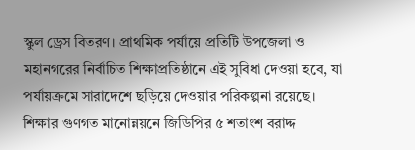স্কুল ড্রেস বিতরণ। প্রাথমিক পর্যায়ে প্রতিটি উপজেলা ও মহানগরের নির্বাচিত শিক্ষাপ্রতিষ্ঠানে এই সুবিধা দেওয়া হবে, যা পর্যায়ক্রমে সারাদেশে ছড়িয়ে দেওয়ার পরিকল্পনা রয়েছে। শিক্ষার গুণগত মানোন্নয়নে জিডিপির ৫ শতাংশ বরাদ্দ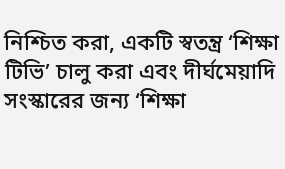নিশ্চিত করা, একটি স্বতন্ত্র ‘শিক্ষা টিভি’ চালু করা এবং দীর্ঘমেয়াদি সংস্কারের জন্য ‘শিক্ষা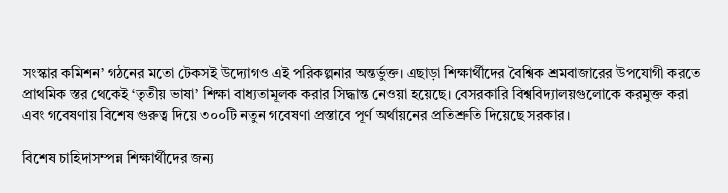সংস্কার কমিশন’ গঠনের মতো টেকসই উদ্যোগও এই পরিকল্পনার অন্তর্ভুক্ত। এছাড়া শিক্ষার্থীদের বৈশ্বিক শ্রমবাজারের উপযোগী করতে প্রাথমিক স্তর থেকেই ‘তৃতীয় ভাষা’ শিক্ষা বাধ্যতামূলক করার সিদ্ধান্ত নেওয়া হয়েছে। বেসরকারি বিশ্ববিদ্যালয়গুলোকে করমুক্ত করা এবং গবেষণায় বিশেষ গুরুত্ব দিয়ে ৩০০টি নতুন গবেষণা প্রস্তাবে পূর্ণ অর্থায়নের প্রতিশ্রুতি দিয়েছে সরকার।

বিশেষ চাহিদাসম্পন্ন শিক্ষার্থীদের জন্য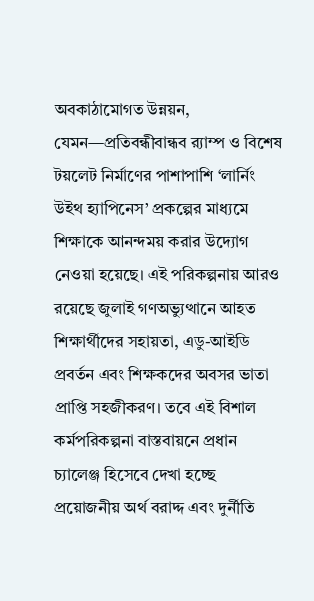অবকাঠামোগত উন্নয়ন, যেমন—প্রতিবন্ধীবান্ধব র‍্যাম্প ও বিশেষ টয়লেট নির্মাণের পাশাপাশি ‘লার্নিং উইথ হ্যাপিনেস’ প্রকল্পের মাধ্যমে শিক্ষাকে আনন্দময় করার উদ্যোগ নেওয়া হয়েছে। এই পরিকল্পনায় আরও রয়েছে জুলাই গণঅভ্যুত্থানে আহত শিক্ষার্থীদের সহায়তা, এডু-আইডি প্রবর্তন এবং শিক্ষকদের অবসর ভাতা প্রাপ্তি সহজীকরণ। তবে এই বিশাল কর্মপরিকল্পনা বাস্তবায়নে প্রধান চ্যালেঞ্জ হিসেবে দেখা হচ্ছে প্রয়োজনীয় অর্থ বরাদ্দ এবং দুর্নীতি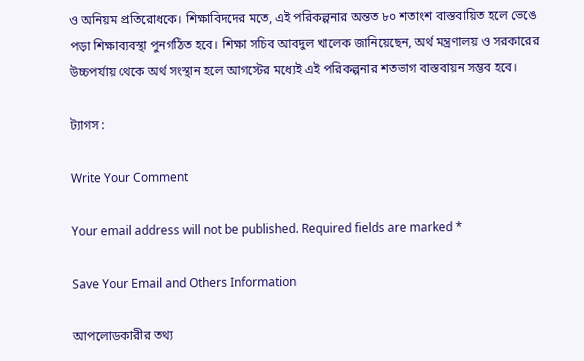ও অনিয়ম প্রতিরোধকে। শিক্ষাবিদদের মতে, এই পরিকল্পনার অন্তত ৮০ শতাংশ বাস্তবায়িত হলে ভেঙে পড়া শিক্ষাব্যবস্থা পুনর্গঠিত হবে। শিক্ষা সচিব আবদুল খালেক জানিয়েছেন, অর্থ মন্ত্রণালয় ও সরকারের উচ্চপর্যায় থেকে অর্থ সংস্থান হলে আগস্টের মধ্যেই এই পরিকল্পনার শতভাগ বাস্তবায়ন সম্ভব হবে।

ট্যাগস :

Write Your Comment

Your email address will not be published. Required fields are marked *

Save Your Email and Others Information

আপলোডকারীর তথ্য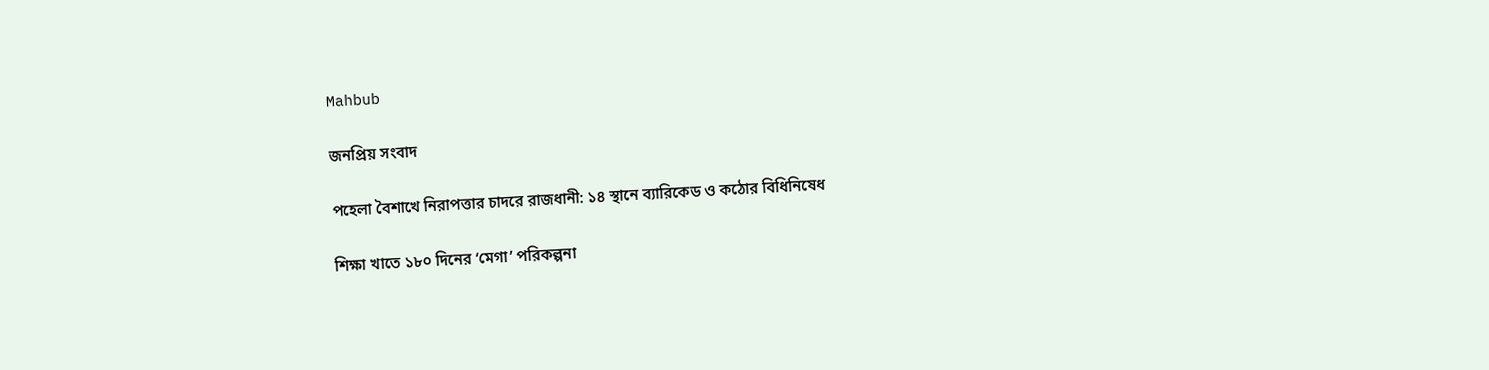Mahbub

জনপ্রিয় সংবাদ

পহেলা বৈশাখে নিরাপত্তার চাদরে রাজধানী: ১৪ স্থানে ব্যারিকেড ও কঠোর বিধিনিষেধ

শিক্ষা খাতে ১৮০ দিনের ‘মেগা’ পরিকল্পনা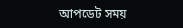আপডেট সময়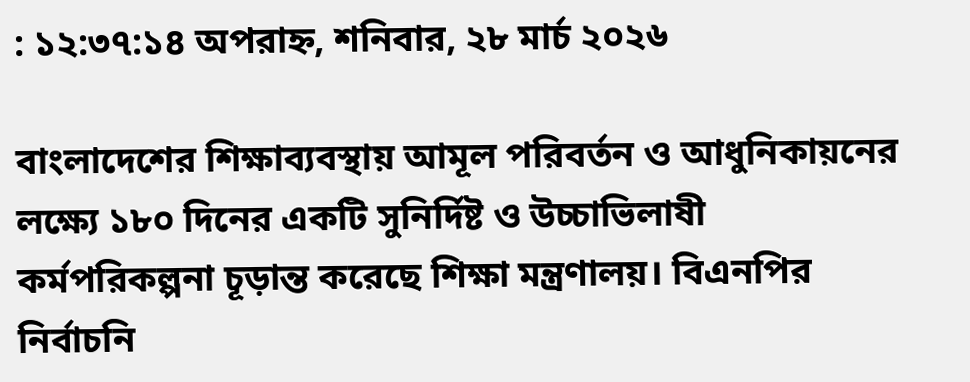: ১২:৩৭:১৪ অপরাহ্ন, শনিবার, ২৮ মার্চ ২০২৬

বাংলাদেশের শিক্ষাব্যবস্থায় আমূল পরিবর্তন ও আধুনিকায়নের লক্ষ্যে ১৮০ দিনের একটি সুনির্দিষ্ট ও উচ্চাভিলাষী কর্মপরিকল্পনা চূড়ান্ত করেছে শিক্ষা মন্ত্রণালয়। বিএনপির নির্বাচনি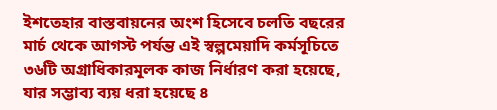ইশতেহার বাস্তবায়নের অংশ হিসেবে চলতি বছরের মার্চ থেকে আগস্ট পর্যন্ত এই স্বল্পমেয়াদি কর্মসূচিতে ৩৬টি অগ্রাধিকারমূলক কাজ নির্ধারণ করা হয়েছে, যার সম্ভাব্য ব্যয় ধরা হয়েছে ৪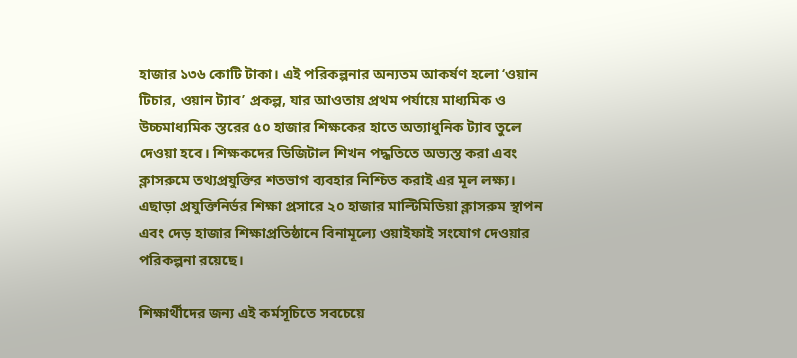হাজার ১৩৬ কোটি টাকা। এই পরিকল্পনার অন্যতম আকর্ষণ হলো ‘ওয়ান টিচার, ওয়ান ট্যাব’ প্রকল্প, যার আওতায় প্রথম পর্যায়ে মাধ্যমিক ও উচ্চমাধ্যমিক স্তরের ৫০ হাজার শিক্ষকের হাতে অত্যাধুনিক ট্যাব তুলে দেওয়া হবে। শিক্ষকদের ডিজিটাল শিখন পদ্ধতিতে অভ্যস্ত করা এবং ক্লাসরুমে তথ্যপ্রযুক্তির শতভাগ ব্যবহার নিশ্চিত করাই এর মূল লক্ষ্য। এছাড়া প্রযুক্তিনির্ভর শিক্ষা প্রসারে ২০ হাজার মাল্টিমিডিয়া ক্লাসরুম স্থাপন এবং দেড় হাজার শিক্ষাপ্রতিষ্ঠানে বিনামূল্যে ওয়াইফাই সংযোগ দেওয়ার পরিকল্পনা রয়েছে।

শিক্ষার্থীদের জন্য এই কর্মসূচিতে সবচেয়ে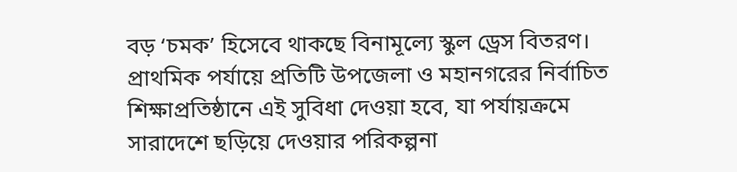বড় ‘চমক’ হিসেবে থাকছে বিনামূল্যে স্কুল ড্রেস বিতরণ। প্রাথমিক পর্যায়ে প্রতিটি উপজেলা ও মহানগরের নির্বাচিত শিক্ষাপ্রতিষ্ঠানে এই সুবিধা দেওয়া হবে, যা পর্যায়ক্রমে সারাদেশে ছড়িয়ে দেওয়ার পরিকল্পনা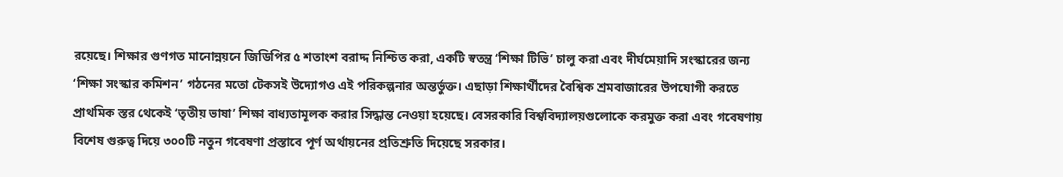রয়েছে। শিক্ষার গুণগত মানোন্নয়নে জিডিপির ৫ শতাংশ বরাদ্দ নিশ্চিত করা, একটি স্বতন্ত্র ‘শিক্ষা টিভি’ চালু করা এবং দীর্ঘমেয়াদি সংস্কারের জন্য ‘শিক্ষা সংস্কার কমিশন’ গঠনের মতো টেকসই উদ্যোগও এই পরিকল্পনার অন্তর্ভুক্ত। এছাড়া শিক্ষার্থীদের বৈশ্বিক শ্রমবাজারের উপযোগী করতে প্রাথমিক স্তর থেকেই ‘তৃতীয় ভাষা’ শিক্ষা বাধ্যতামূলক করার সিদ্ধান্ত নেওয়া হয়েছে। বেসরকারি বিশ্ববিদ্যালয়গুলোকে করমুক্ত করা এবং গবেষণায় বিশেষ গুরুত্ব দিয়ে ৩০০টি নতুন গবেষণা প্রস্তাবে পূর্ণ অর্থায়নের প্রতিশ্রুতি দিয়েছে সরকার।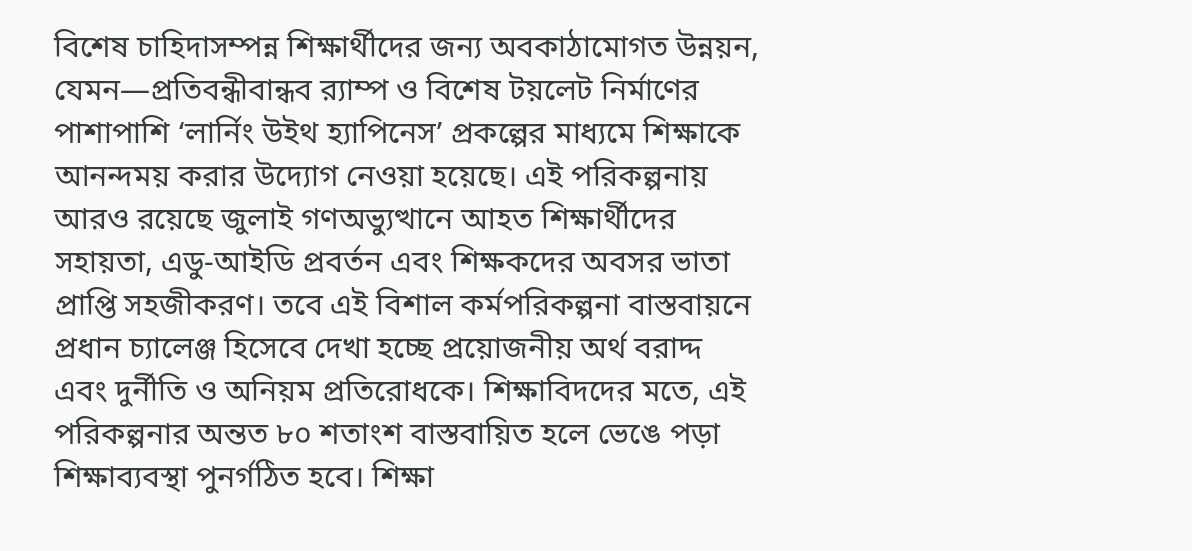বিশেষ চাহিদাসম্পন্ন শিক্ষার্থীদের জন্য অবকাঠামোগত উন্নয়ন, যেমন—প্রতিবন্ধীবান্ধব র‍্যাম্প ও বিশেষ টয়লেট নির্মাণের পাশাপাশি ‘লার্নিং উইথ হ্যাপিনেস’ প্রকল্পের মাধ্যমে শিক্ষাকে আনন্দময় করার উদ্যোগ নেওয়া হয়েছে। এই পরিকল্পনায় আরও রয়েছে জুলাই গণঅভ্যুত্থানে আহত শিক্ষার্থীদের সহায়তা, এডু-আইডি প্রবর্তন এবং শিক্ষকদের অবসর ভাতা প্রাপ্তি সহজীকরণ। তবে এই বিশাল কর্মপরিকল্পনা বাস্তবায়নে প্রধান চ্যালেঞ্জ হিসেবে দেখা হচ্ছে প্রয়োজনীয় অর্থ বরাদ্দ এবং দুর্নীতি ও অনিয়ম প্রতিরোধকে। শিক্ষাবিদদের মতে, এই পরিকল্পনার অন্তত ৮০ শতাংশ বাস্তবায়িত হলে ভেঙে পড়া শিক্ষাব্যবস্থা পুনর্গঠিত হবে। শিক্ষা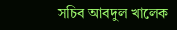সচিব আবদুল খালেক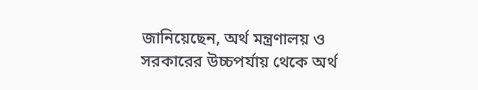জানিয়েছেন, অর্থ মন্ত্রণালয় ও সরকারের উচ্চপর্যায় থেকে অর্থ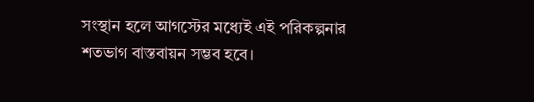সংস্থান হলে আগস্টের মধ্যেই এই পরিকল্পনার শতভাগ বাস্তবায়ন সম্ভব হবে।